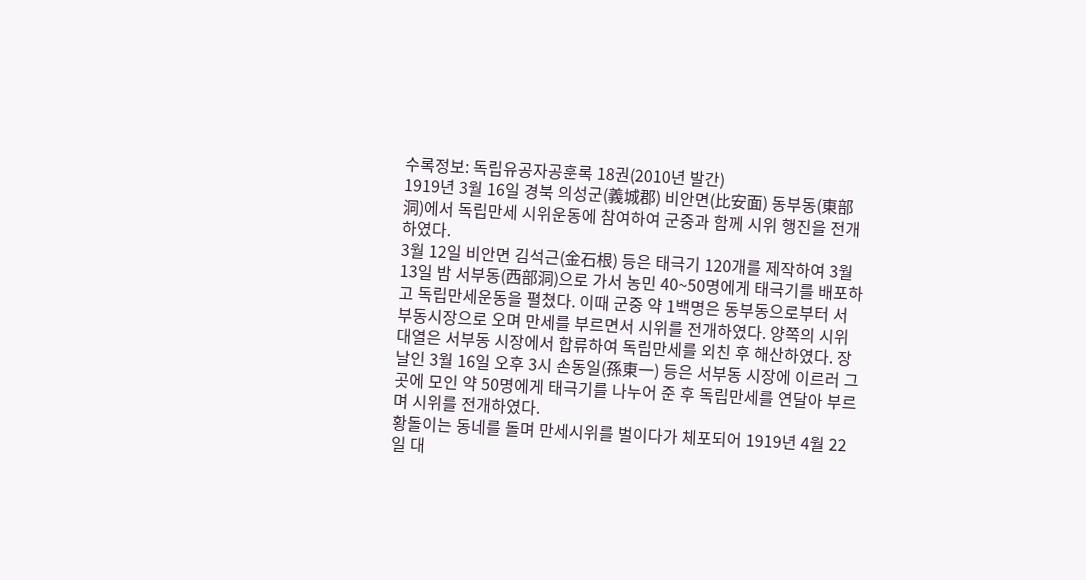수록정보: 독립유공자공훈록 18권(2010년 발간)
1919년 3월 16일 경북 의성군(義城郡) 비안면(比安面) 동부동(東部洞)에서 독립만세 시위운동에 참여하여 군중과 함께 시위 행진을 전개하였다.
3월 12일 비안면 김석근(金石根) 등은 태극기 120개를 제작하여 3월 13일 밤 서부동(西部洞)으로 가서 농민 40~50명에게 태극기를 배포하고 독립만세운동을 펼쳤다. 이때 군중 약 1백명은 동부동으로부터 서부동시장으로 오며 만세를 부르면서 시위를 전개하였다. 양쪽의 시위대열은 서부동 시장에서 합류하여 독립만세를 외친 후 해산하였다. 장날인 3월 16일 오후 3시 손동일(孫東一) 등은 서부동 시장에 이르러 그곳에 모인 약 50명에게 태극기를 나누어 준 후 독립만세를 연달아 부르며 시위를 전개하였다.
황돌이는 동네를 돌며 만세시위를 벌이다가 체포되어 1919년 4월 22일 대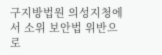구지방법원 의성지청에서 소위 보안법 위반으로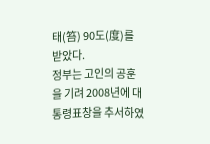태(笞) 90도(度)를 받았다.
정부는 고인의 공훈을 기려 2008년에 대통령표창을 추서하였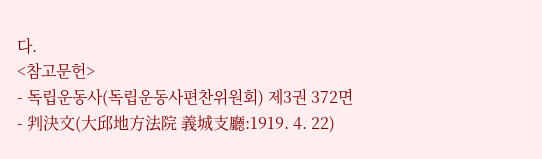다.
<참고문헌>
- 독립운동사(독립운동사편찬위원회) 제3권 372면
- 判決文(大邱地方法院 義城支廳:1919. 4. 22)